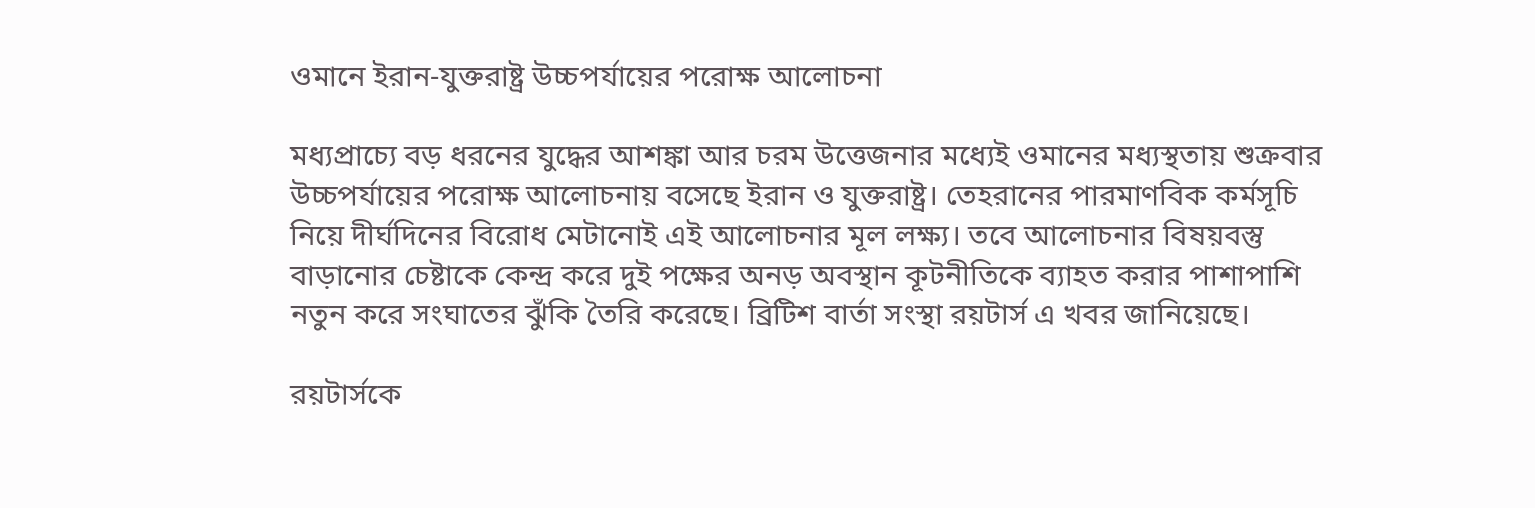ওমানে ইরান-যুক্তরাষ্ট্র উচ্চপর্যায়ের পরোক্ষ আলোচনা

মধ্যপ্রাচ্যে বড় ধরনের যুদ্ধের আশঙ্কা আর চরম উত্তেজনার মধ্যেই ওমানের মধ্যস্থতায় শুক্রবার উচ্চপর্যায়ের পরোক্ষ আলোচনায় বসেছে ইরান ও যুক্তরাষ্ট্র। তেহরানের পারমাণবিক কর্মসূচি নিয়ে দীর্ঘদিনের বিরোধ মেটানোই এই আলোচনার মূল লক্ষ্য। তবে আলোচনার বিষয়বস্তু বাড়ানোর চেষ্টাকে কেন্দ্র করে দুই পক্ষের অনড় অবস্থান কূটনীতিকে ব্যাহত করার পাশাপাশি নতুন করে সংঘাতের ঝুঁকি তৈরি করেছে। ব্রিটিশ বার্তা সংস্থা রয়টার্স এ খবর জানিয়েছে।

রয়টার্সকে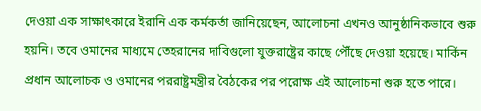দেওয়া এক সাক্ষাৎকারে ইরানি এক কর্মকর্তা জানিয়েছেন, আলোচনা এখনও আনুষ্ঠানিকভাবে শুরু হয়নি। তবে ওমানের মাধ্যমে তেহরানের দাবিগুলো যুক্তরাষ্ট্রের কাছে পৌঁছে দেওয়া হয়েছে। মার্কিন প্রধান আলোচক ও ওমানের পররাষ্ট্রমন্ত্রীর বৈঠকের পর পরোক্ষ এই আলোচনা শুরু হতে পারে।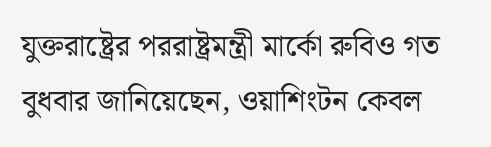যুক্তরাষ্ট্রের পররাষ্ট্রমন্ত্রী মার্কো রুবিও গত বুধবার জানিয়েছেন, ওয়াশিংটন কেবল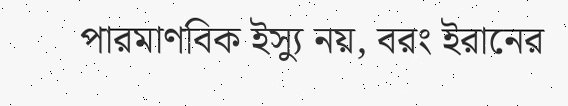পারমাণবিক ইস্যু নয়, বরং ইরানের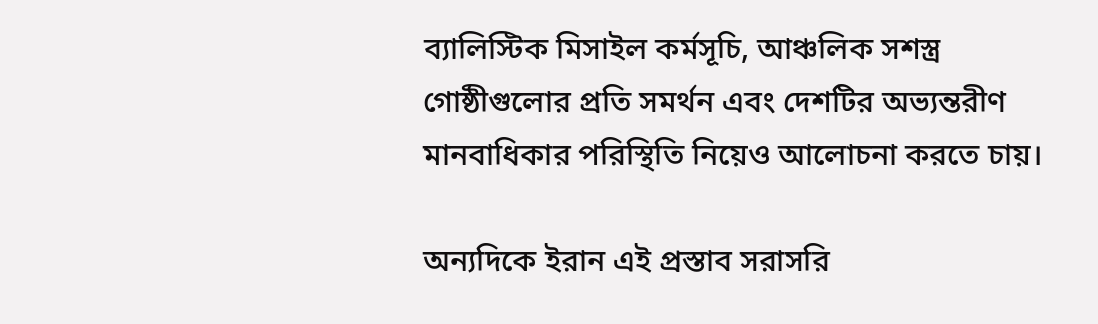ব্যালিস্টিক মিসাইল কর্মসূচি, আঞ্চলিক সশস্ত্র গোষ্ঠীগুলোর প্রতি সমর্থন এবং দেশটির অভ্যন্তরীণ মানবাধিকার পরিস্থিতি নিয়েও আলোচনা করতে চায়।

অন্যদিকে ইরান এই প্রস্তাব সরাসরি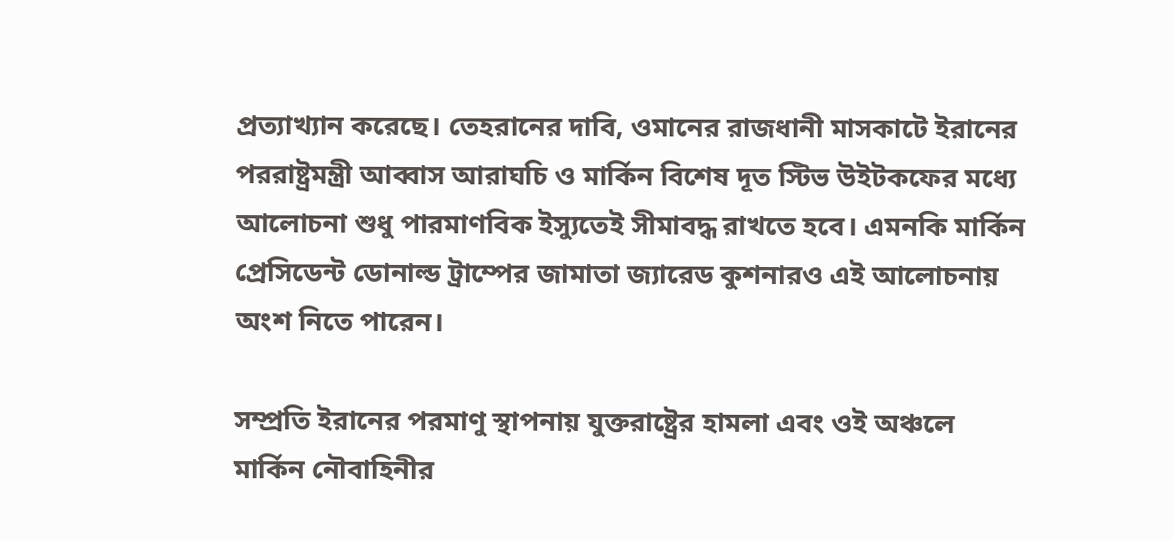প্রত্যাখ্যান করেছে। তেহরানের দাবি, ওমানের রাজধানী মাসকাটে ইরানের পররাষ্ট্রমন্ত্রী আব্বাস আরাঘচি ও মার্কিন বিশেষ দূত স্টিভ উইটকফের মধ্যে আলোচনা শুধু পারমাণবিক ইস্যুতেই সীমাবদ্ধ রাখতে হবে। এমনকি মার্কিন প্রেসিডেন্ট ডোনাল্ড ট্রাম্পের জামাতা জ্যারেড কুশনারও এই আলোচনায় অংশ নিতে পারেন।

সম্প্রতি ইরানের পরমাণু স্থাপনায় যুক্তরাষ্ট্রের হামলা এবং ওই অঞ্চলে মার্কিন নৌবাহিনীর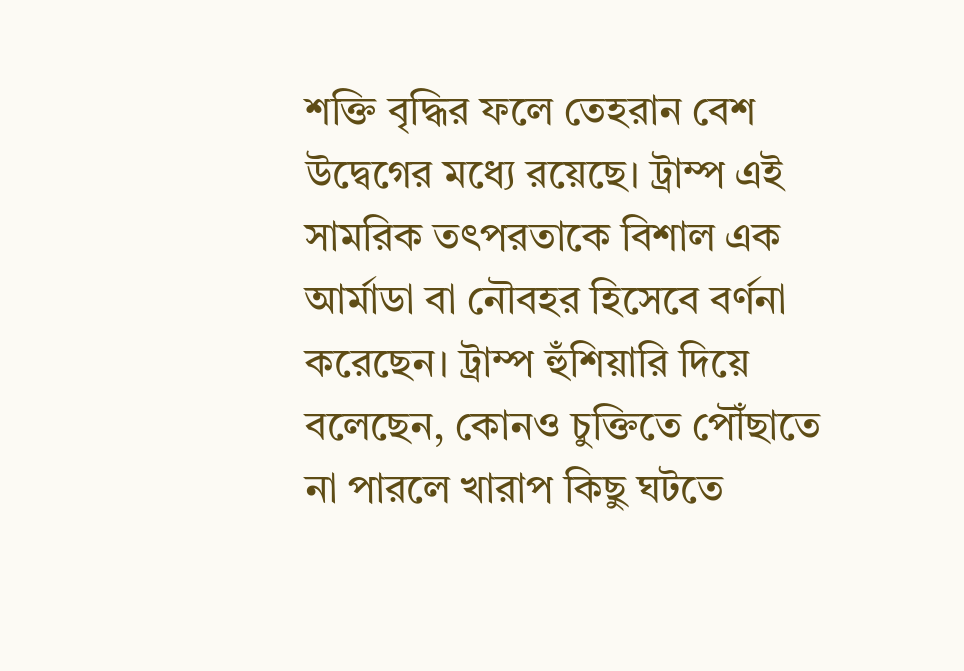শক্তি বৃদ্ধির ফলে তেহরান বেশ উদ্বেগের মধ্যে রয়েছে। ট্রাম্প এই সামরিক তৎপরতাকে বিশাল এক আর্মাডা বা নৌবহর হিসেবে বর্ণনা করেছেন। ট্রাম্প হুঁশিয়ারি দিয়ে বলেছেন, কোনও চুক্তিতে পৌঁছাতে না পারলে খারাপ কিছু ঘটতে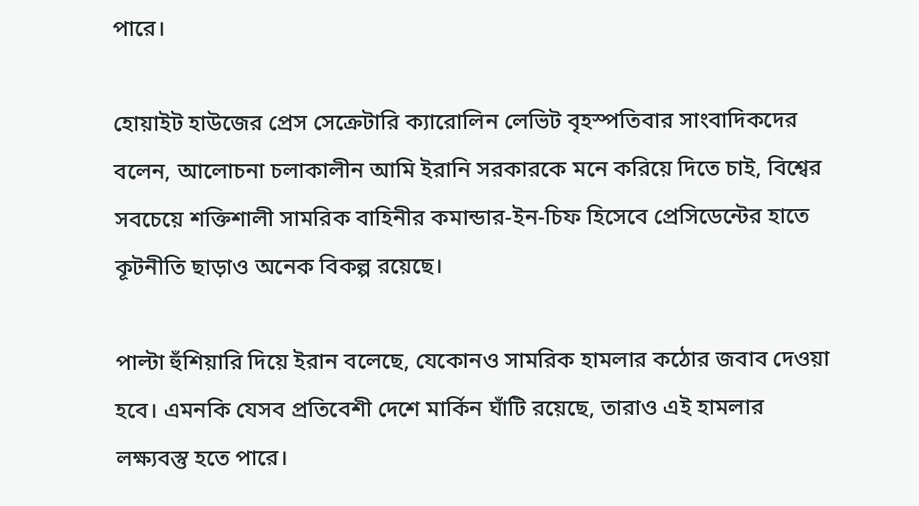পারে।

হোয়াইট হাউজের প্রেস সেক্রেটারি ক্যারোলিন লেভিট বৃহস্পতিবার সাংবাদিকদের বলেন, আলোচনা চলাকালীন আমি ইরানি সরকারকে মনে করিয়ে দিতে চাই, বিশ্বের সবচেয়ে শক্তিশালী সামরিক বাহিনীর কমান্ডার-ইন-চিফ হিসেবে প্রেসিডেন্টের হাতে কূটনীতি ছাড়াও অনেক বিকল্প রয়েছে।

পাল্টা হুঁশিয়ারি দিয়ে ইরান বলেছে, যেকোনও সামরিক হামলার কঠোর জবাব দেওয়া হবে। এমনকি যেসব প্রতিবেশী দেশে মার্কিন ঘাঁটি রয়েছে, তারাও এই হামলার লক্ষ্যবস্তু হতে পারে।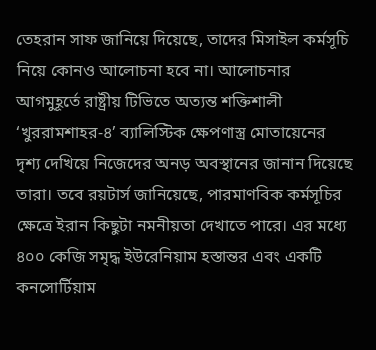তেহরান সাফ জানিয়ে দিয়েছে, তাদের মিসাইল কর্মসূচি নিয়ে কোনও আলোচনা হবে না। আলোচনার আগমুহূর্তে রাষ্ট্রীয় টিভিতে অত্যন্ত শক্তিশালী ‘খুররামশাহর-৪’ ব্যালিস্টিক ক্ষেপণাস্ত্র মোতায়েনের দৃশ্য দেখিয়ে নিজেদের অনড় অবস্থানের জানান দিয়েছে তারা। তবে রয়টার্স জানিয়েছে, পারমাণবিক কর্মসূচির ক্ষেত্রে ইরান কিছুটা নমনীয়তা দেখাতে পারে। এর মধ্যে ৪০০ কেজি সমৃদ্ধ ইউরেনিয়াম হস্তান্তর এবং একটি কনসোর্টিয়াম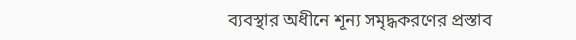ব্যবস্থার অধীনে শূন্য সমৃদ্ধকরণের প্রস্তাব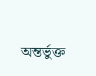অন্তর্ভুক্ত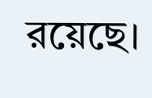রয়েছে।